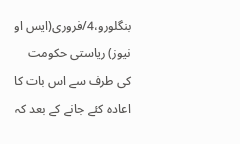بنگلورو،4/فروری(ایس او نیوز) ریاستی حکومت کی طرف سے اس بات کا اعادہ کئے جانے کے بعد کہ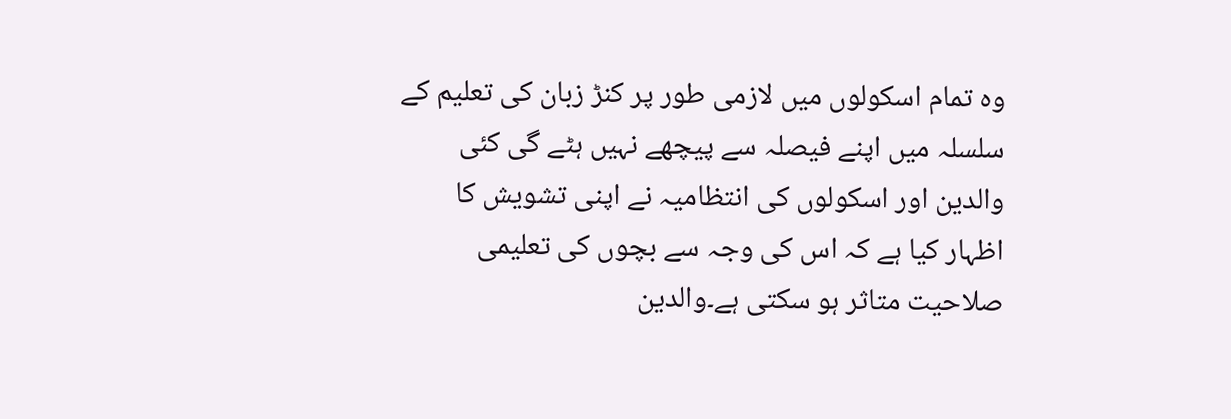وہ تمام اسکولوں میں لازمی طور پر کنڑ زبان کی تعلیم کے سلسلہ میں اپنے فیصلہ سے پیچھے نہیں ہٹے گی کئی والدین اور اسکولوں کی انتظامیہ نے اپنی تشویش کا اظہار کیا ہے کہ اس کی وجہ سے بچوں کی تعلیمی صلاحیت متاثر ہو سکتی ہے۔والدین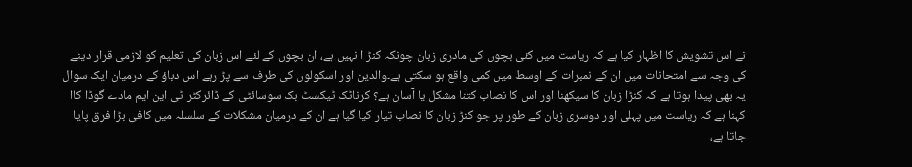نے اس تشویش کا اظہار کیا ہے کہ ریاست میں کئی بچوں کی مادری زبان چونکہ کنڑ ا نہیں ہے، ان بچوں کے لئے اس زبان کی تعلیم کو لازمی قرار دینے کی وجہ سے امتحانات میں ان کے نمبرات کے اوسط میں کمی واقع ہو سکتی ہے۔والدین اور اسکولوں کی طرف سے پڑ رہے اس دباؤ کے درمیان ایک سوال یہ بھی پیدا ہوتا ہے کہ کنڑا زبان کا سیکھنا اور اس کا نصاب کتنا مشکل یا آسان ہے؟ کرناٹک ٹیکسٹ بک سوسائٹی کے ڈائرکٹر ٹی این ایم مادے گوڈا کاا کہنا ہے کہ ریاست میں پہلی اور دوسری زبان کے طور پر جو کنڑ زبان کا نصاب تیار کیا گیا ہے ان کے درمیان مشکلات کے سلسلہ میں کافی بڑا فرق پایا جاتا ہے،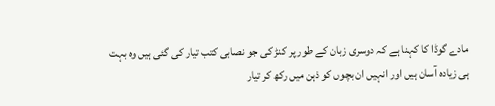مادے گوڈا کا کہنا ہے کہ دوسری زبان کے طور پر کنڑ کی جو نصابی کتب تیار کی گئی ہیں وہ بہت ہی زیادہ آسان ہیں اور انہیں ان بچوں کو ذہن میں رکھ کر تیار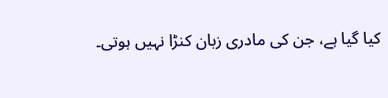کیا گیا ہے، جن کی مادری زبان کنڑا نہیں ہوتی۔